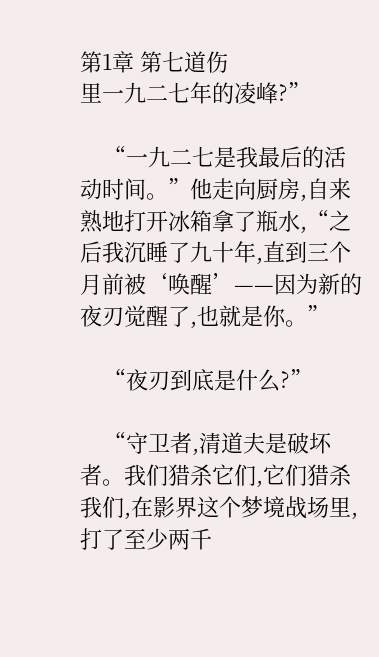第1章 第七道伤
里一九二七年的凌峰?”

    “一九二七是我最后的活动时间。”他走向厨房,自来熟地打开冰箱拿了瓶水,“之后我沉睡了九十年,直到三个月前被‘唤醒’——因为新的夜刃觉醒了,也就是你。”

    “夜刃到底是什么?”

    “守卫者,清道夫是破坏者。我们猎杀它们,它们猎杀我们,在影界这个梦境战场里,打了至少两千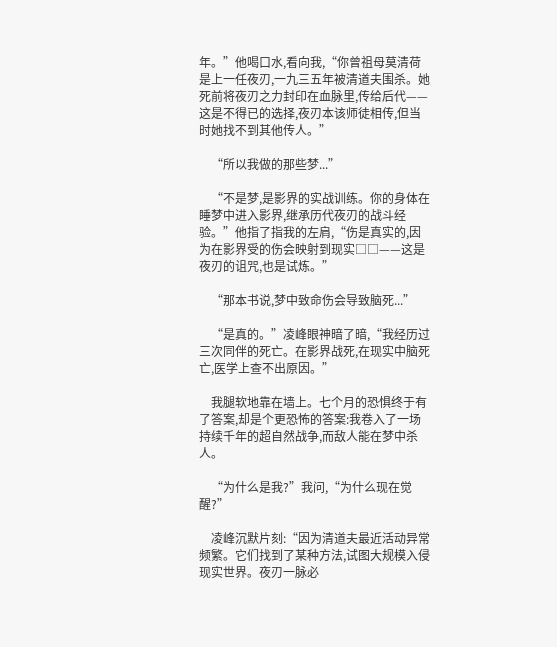年。”他喝口水,看向我,“你曾祖母莫清荷是上一任夜刃,一九三五年被清道夫围杀。她死前将夜刃之力封印在血脉里,传给后代——这是不得已的选择,夜刃本该师徒相传,但当时她找不到其他传人。”

    “所以我做的那些梦...”

    “不是梦,是影界的实战训练。你的身体在睡梦中进入影界,继承历代夜刃的战斗经验。”他指了指我的左肩,“伤是真实的,因为在影界受的伤会映射到现实□□——这是夜刃的诅咒,也是试炼。”

    “那本书说,梦中致命伤会导致脑死...”

    “是真的。”凌峰眼神暗了暗,“我经历过三次同伴的死亡。在影界战死,在现实中脑死亡,医学上查不出原因。”

    我腿软地靠在墙上。七个月的恐惧终于有了答案,却是个更恐怖的答案:我卷入了一场持续千年的超自然战争,而敌人能在梦中杀人。

    “为什么是我?”我问,“为什么现在觉醒?”

    凌峰沉默片刻:“因为清道夫最近活动异常频繁。它们找到了某种方法,试图大规模入侵现实世界。夜刃一脉必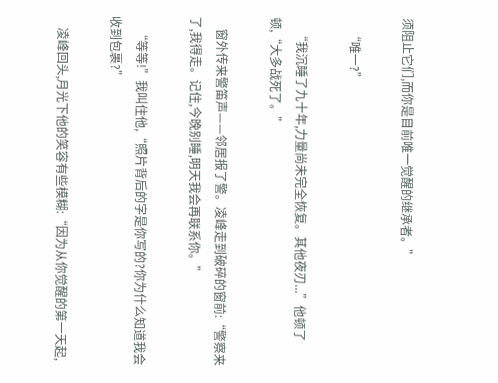须阻止它们,而你是目前唯一觉醒的继承者。”

    “唯一?”

    “我沉睡了九十年,力量尚未完全恢复。其他夜刃...”他顿了顿,“大多战死了。”

    窗外传来警笛声——邻居报了警。凌峰走到破碎的窗前:“警察来了,我得走。记住,今晚别睡,明天我会再联系你。”

    “等等!”我叫住他,“照片背后的字是你写的?你为什么知道我会收到包裹?”

    凌峰回头,月光下他的笑容有些模糊:“因为从你觉醒的第一天起,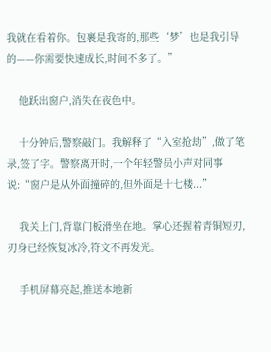我就在看着你。包裹是我寄的,那些‘梦’也是我引导的——你需要快速成长,时间不多了。”

    他跃出窗户,消失在夜色中。

    十分钟后,警察敲门。我解释了“入室抢劫”,做了笔录,签了字。警察离开时,一个年轻警员小声对同事说:“窗户是从外面撞碎的,但外面是十七楼...”

    我关上门,背靠门板滑坐在地。掌心还握着青铜短刃,刃身已经恢复冰冷,符文不再发光。

    手机屏幕亮起,推送本地新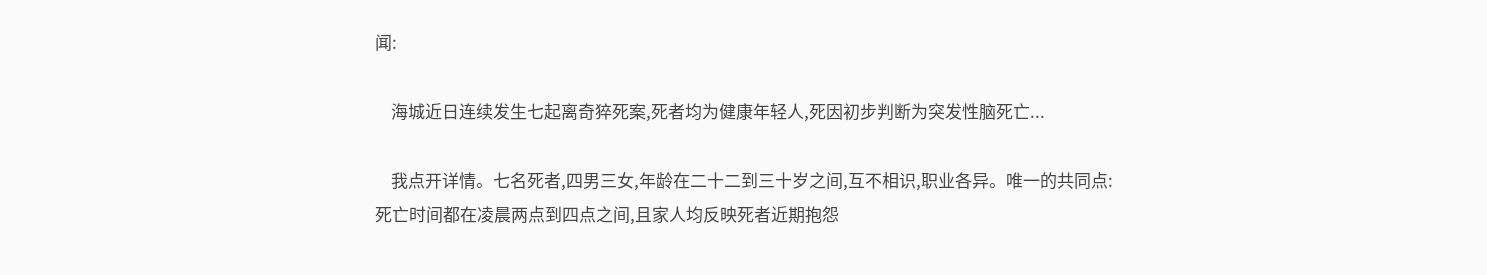闻:

    海城近日连续发生七起离奇猝死案,死者均为健康年轻人,死因初步判断为突发性脑死亡...

    我点开详情。七名死者,四男三女,年龄在二十二到三十岁之间,互不相识,职业各异。唯一的共同点:死亡时间都在凌晨两点到四点之间,且家人均反映死者近期抱怨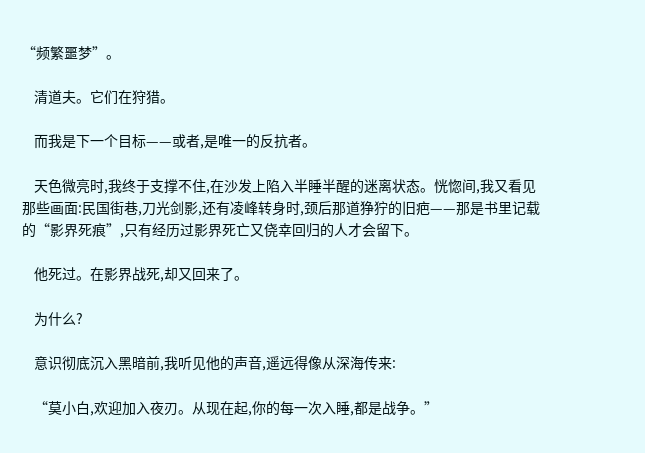“频繁噩梦”。

    清道夫。它们在狩猎。

    而我是下一个目标——或者,是唯一的反抗者。

    天色微亮时,我终于支撑不住,在沙发上陷入半睡半醒的迷离状态。恍惚间,我又看见那些画面:民国街巷,刀光剑影,还有凌峰转身时,颈后那道狰狞的旧疤——那是书里记载的“影界死痕”,只有经历过影界死亡又侥幸回归的人才会留下。

    他死过。在影界战死,却又回来了。

    为什么?

    意识彻底沉入黑暗前,我听见他的声音,遥远得像从深海传来:

    “莫小白,欢迎加入夜刃。从现在起,你的每一次入睡,都是战争。”